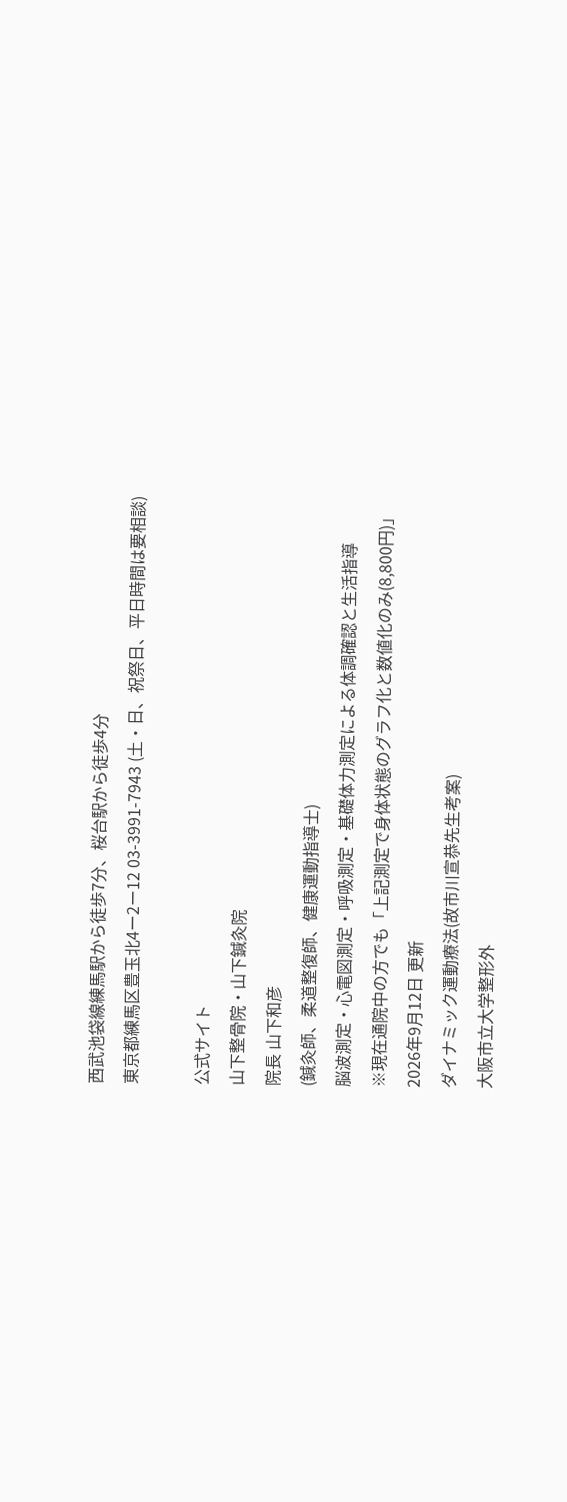西武池袋線練馬駅から徒歩7分、桜台駅から徒歩4分
東京都練馬区豊玉北4ー2ー12 03-3991-7943 (土・日、祝祭日、平日時間は要相談)

公式サイト
山下整骨院・山下鍼灸院
院長 山下和彦
(鍼灸師、柔道整復師、健康運動指導士)
脳波測定・心電図測定・呼吸測定・基礎体力測定による体調確認と生活指導
※現在通院中の方でも「上記測定で身体状態のグラフ化と数値化のみ(8,800円)」
2026年9月12日 更新
ダイナミック運動療法(故市川宣恭先生考案)
大阪市立大学整形外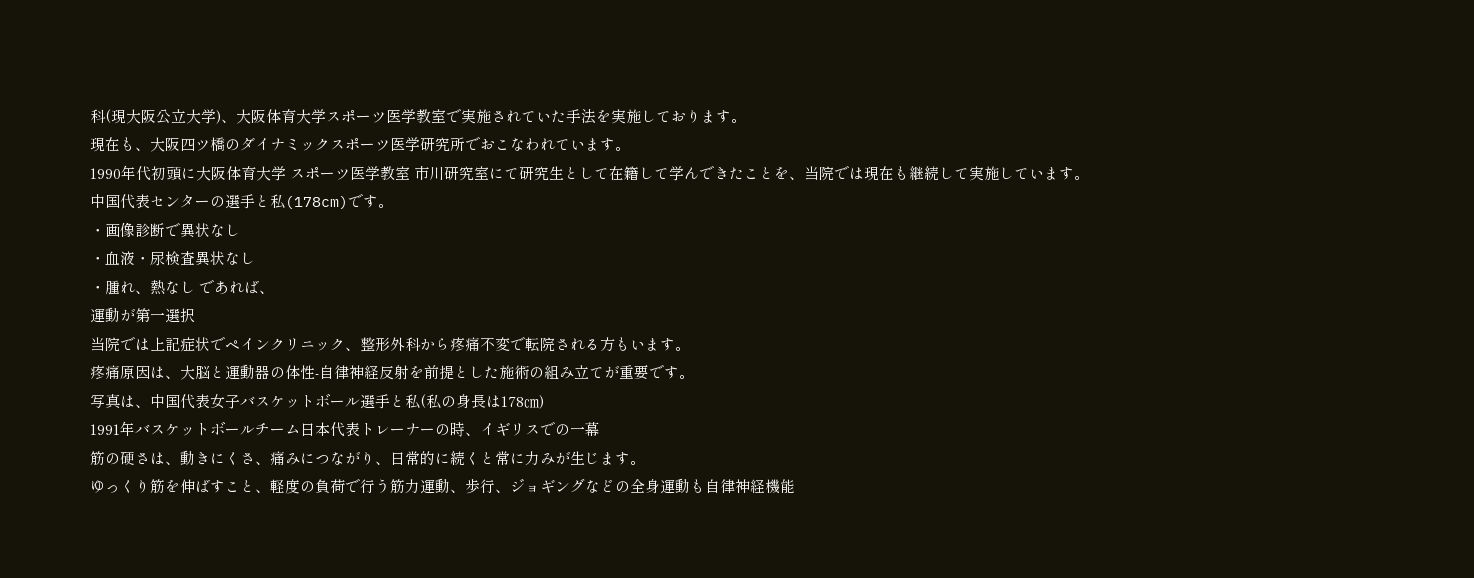科(現大阪公立大学)、大阪体育大学スポーツ医学教室で実施されていた手法を実施しております。
現在も、大阪四ツ橋のダイナミックスポーツ医学研究所でおこなわれています。
1990年代初頭に大阪体育大学 スポーツ医学教室 市川研究室にて研究生として在籍して学んできたことを、当院では現在も継続して実施しています。
中国代表センターの選手と私(178cm)です。
・画像診断で異状なし
・血液・尿検査異状なし
・腫れ、熱なし であれば、
運動が第一選択
当院では上記症状でペインクリニック、整形外科から疼痛不変で転院される方もいます。
疼痛原因は、大脳と運動器の体性-自律神経反射を前提とした施術の組み立てが重要です。
写真は、中国代表女子バスケットボール選手と私(私の身長は178㎝)
1991年バスケットボールチーム日本代表トレーナーの時、イギリスでの一幕
筋の硬さは、動きにくさ、痛みにつながり、日常的に続くと常に力みが生じます。
ゆっくり筋を伸ばすこと、軽度の負荷で行う筋力運動、歩行、ジョギングなどの全身運動も自律神経機能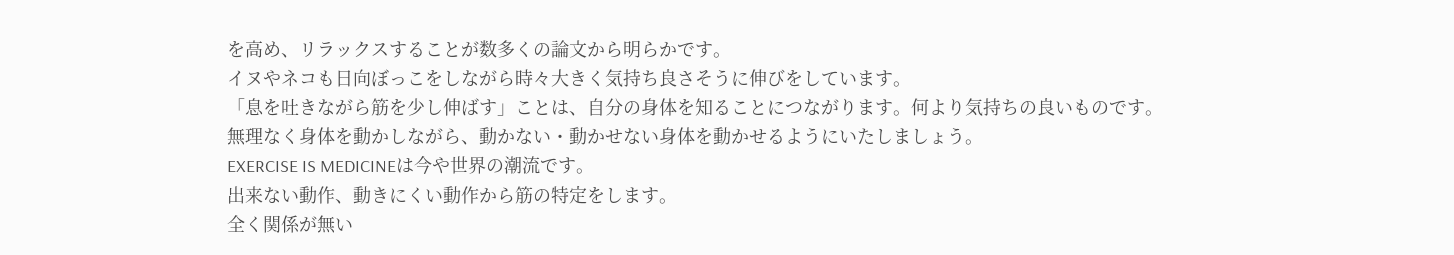を高め、リラックスすることが数多くの論文から明らかです。
イヌやネコも日向ぼっこをしながら時々大きく気持ち良さそうに伸びをしています。
「息を吐きながら筋を少し伸ばす」ことは、自分の身体を知ることにつながります。何より気持ちの良いものです。
無理なく身体を動かしながら、動かない・動かせない身体を動かせるようにいたしましょう。
EXERCISE IS MEDICINEは今や世界の潮流です。
出来ない動作、動きにくい動作から筋の特定をします。
全く関係が無い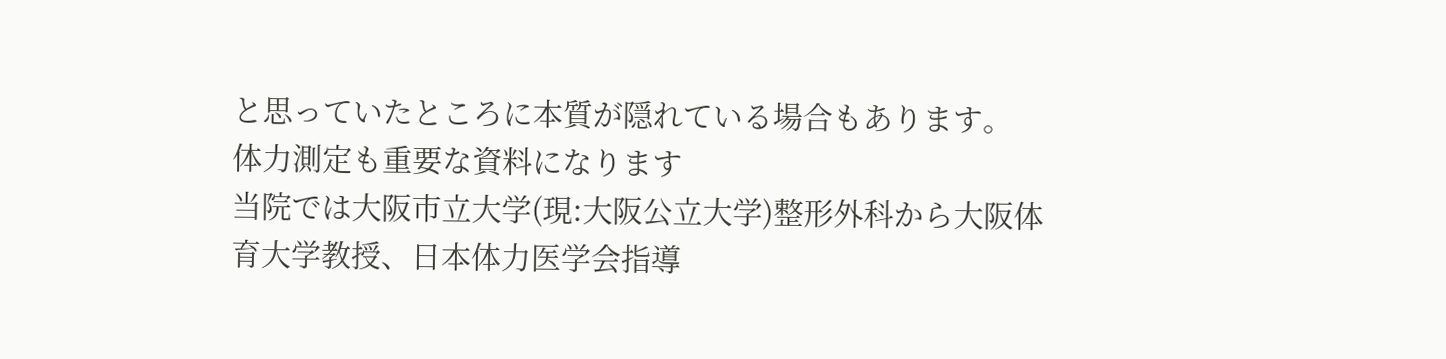と思っていたところに本質が隠れている場合もあります。
体力測定も重要な資料になります
当院では大阪市立大学(現:大阪公立大学)整形外科から大阪体育大学教授、日本体力医学会指導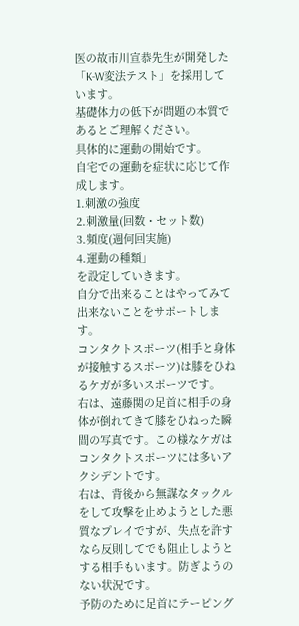医の故市川宣恭先生が開発した「K-W変法テスト」を採用しています。
基礎体力の低下が問題の本質であるとご理解ください。
具体的に運動の開始です。
自宅での運動を症状に応じて作成します。
1.刺激の強度
2.刺激量(回数・セット数)
3.頻度(週何回実施)
4.運動の種類」
を設定していきます。
自分で出来ることはやってみて出来ないことをサポートします。
コンタクトスポーツ(相手と身体が接触するスポーツ)は膝をひねるケガが多いスポーツです。
右は、遠藤関の足首に相手の身体が倒れてきて膝をひねった瞬間の写真です。この様なケガはコンタクトスポーツには多いアクシデントです。
右は、背後から無謀なタックルをして攻撃を止めようとした悪質なプレイですが、失点を許すなら反則してでも阻止しようとする相手もいます。防ぎようのない状況です。
予防のために足首にテーピング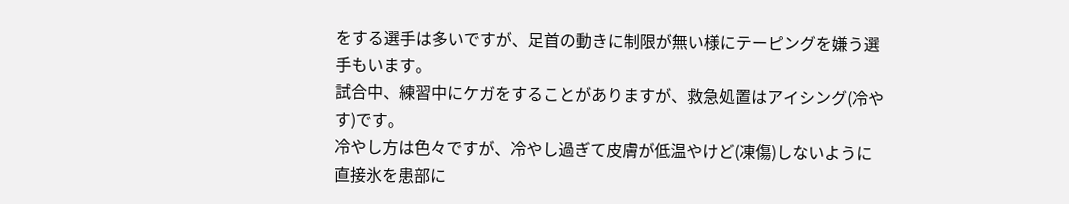をする選手は多いですが、足首の動きに制限が無い様にテーピングを嫌う選手もいます。
試合中、練習中にケガをすることがありますが、救急処置はアイシング(冷やす)です。
冷やし方は色々ですが、冷やし過ぎて皮膚が低温やけど(凍傷)しないように直接氷を患部に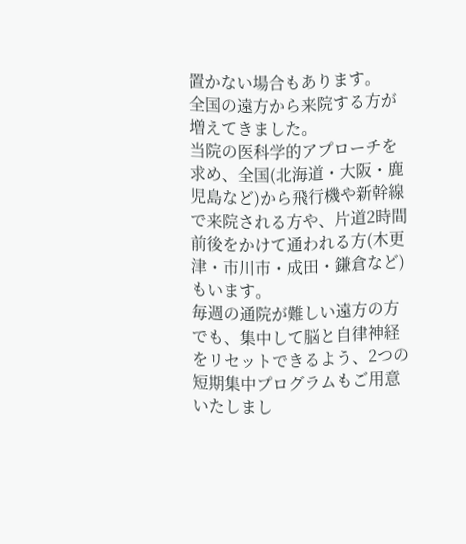置かない場合もあります。
全国の遠方から来院する方が増えてきました。
当院の医科学的アプローチを求め、全国(北海道・大阪・鹿児島など)から飛行機や新幹線で来院される方や、片道2時間前後をかけて通われる方(木更津・市川市・成田・鎌倉など)もいます。
毎週の通院が難しい遠方の方でも、集中して脳と自律神経をリセットできるよう、2つの短期集中プログラムもご用意いたしまし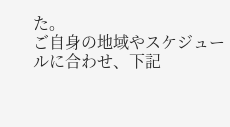た。
ご自身の地域やスケジュールに合わせ、下記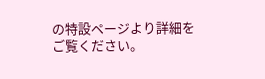の特設ページより詳細をご覧ください。